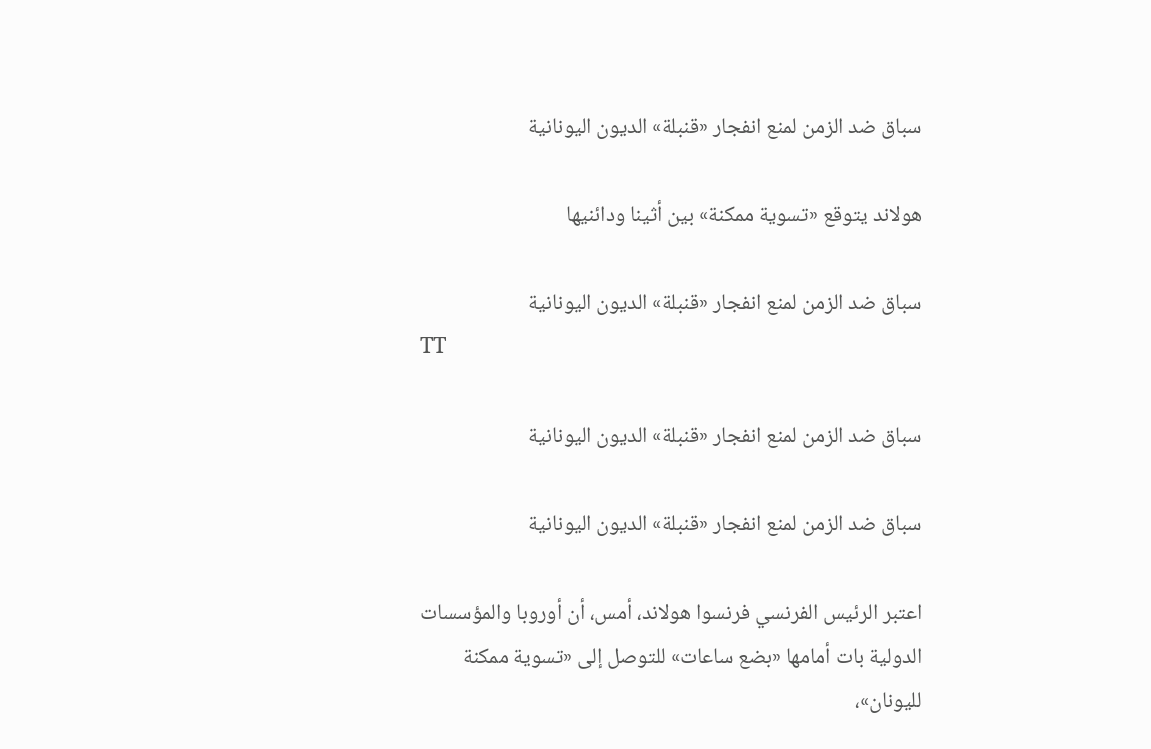سباق ضد الزمن لمنع انفجار «قنبلة» الديون اليونانية

هولاند يتوقع «تسوية ممكنة» بين أثينا ودائنيها

سباق ضد الزمن لمنع انفجار «قنبلة» الديون اليونانية
TT

سباق ضد الزمن لمنع انفجار «قنبلة» الديون اليونانية

سباق ضد الزمن لمنع انفجار «قنبلة» الديون اليونانية

اعتبر الرئيس الفرنسي فرنسوا هولاند، أمس، أن أوروبا والمؤسسات الدولية بات أمامها «بضع ساعات» للتوصل إلى «تسوية ممكنة لليونان»،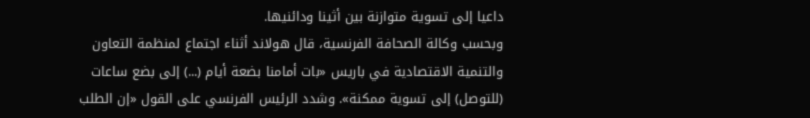داعيا إلى تسوية متوازنة بين أثينا ودائنيها.
وبحسب وكالة الصحافة الفرنسية، قال هولاند أثناء اجتماع لمنظمة التعاون والتنمية الاقتصادية في باريس «بات أمامنا بضعة أيام (...) إلى بضع ساعات (للتوصل) إلى تسوية ممكنة». وشدد الرئيس الفرنسي على القول «إن الطلب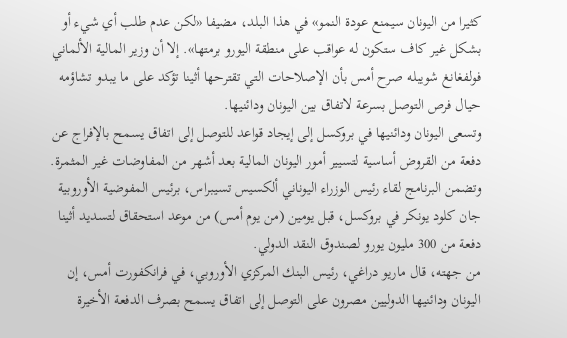كثيرا من اليونان سيمنع عودة النمو» في هذا البلد، مضيفا «لكن عدم طلب أي شيء أو بشكل غير كاف ستكون له عواقب على منطقة اليورو برمتها». إلا أن وزير المالية الألماني فولفغانغ شويبله صرح أمس بأن الإصلاحات التي تقترحها أثينا تؤكد على ما يبدو تشاؤمه حيال فرص التوصل بسرعة لاتفاق بين اليونان ودائنيها.
وتسعى اليونان ودائنيها في بروكسل إلى إيجاد قواعد للتوصل إلى اتفاق يسمح بالإفراج عن دفعة من القروض أساسية لتسيير أمور اليونان المالية بعد أشهر من المفاوضات غير المثمرة.
وتضمن البرنامج لقاء رئيس الوزراء اليوناني ألكسيس تسيبراس، برئيس المفوضية الأوروبية جان كلود يونكر في بروكسل، قبل يومين (من يوم أمس) من موعد استحقاق لتسديد أثينا دفعة من 300 مليون يورو لصندوق النقد الدولي.
من جهته، قال ماريو دراغي، رئيس البنك المركزي الأوروبي، في فرانكفورت أمس، إن اليونان ودائنيها الدوليين مصرون على التوصل إلى اتفاق يسمح بصرف الدفعة الأخيرة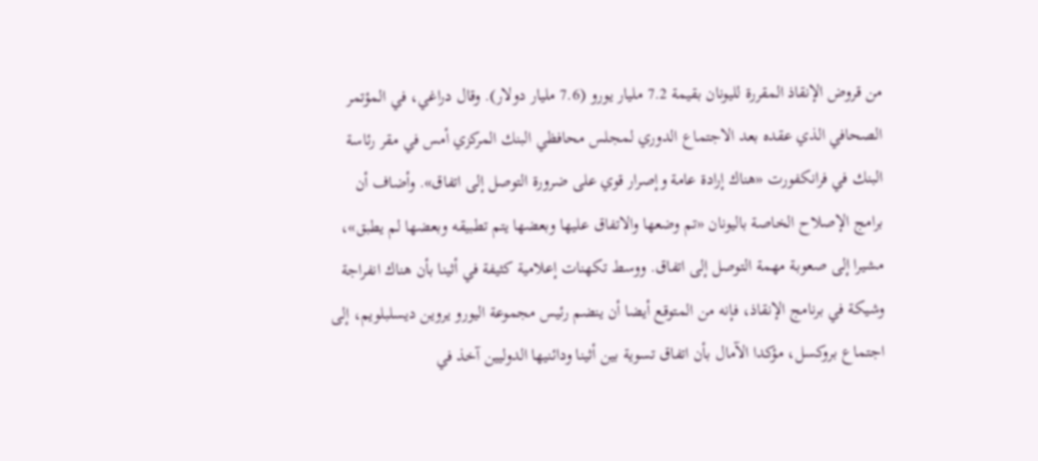من قروض الإنقاذ المقررة لليونان بقيمة 7.2 مليار يورو (7.6 مليار دولار). وقال دراغي، في المؤتمر الصحافي الذي عقده بعد الاجتماع الدوري لمجلس محافظي البنك المركزي أمس في مقر رئاسة البنك في فرانكفورت «هناك إرادة عامة وإصرار قوي على ضرورة التوصل إلى اتفاق». وأضاف أن برامج الإصلاح الخاصة باليونان «تم وضعها والاتفاق عليها وبعضها يتم تطبيقه وبعضها لم يطبق»، مشيرا إلى صعوبة مهمة التوصل إلى اتفاق. ووسط تكهنات إعلامية كثيفة في أثينا بأن هناك انفراجة وشيكة في برنامج الإنقاذ، فإنه من المتوقع أيضا أن ينضم رئيس مجموعة اليورو يروين ديسلبلويم، إلى اجتماع بروكسل، مؤكدا الآمال بأن اتفاق تسوية بين أثينا ودائنيها الدوليين آخذ في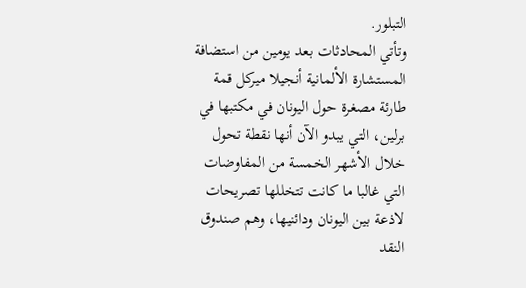التبلور.
وتأتي المحادثات بعد يومين من استضافة المستشارة الألمانية أنجيلا ميركل قمة طارئة مصغرة حول اليونان في مكتبها في برلين، التي يبدو الآن أنها نقطة تحول خلال الأشهر الخمسة من المفاوضات التي غالبا ما كانت تتخللها تصريحات لاذعة بين اليونان ودائنيها، وهم صندوق النقد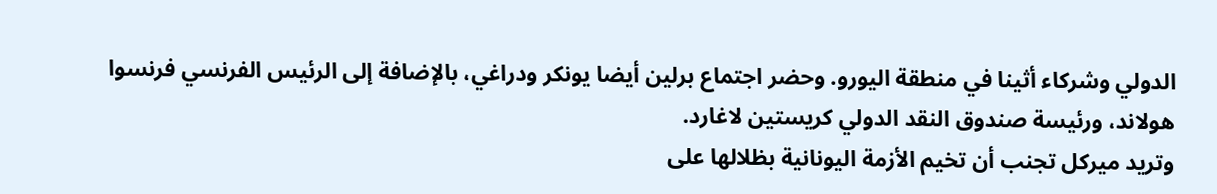الدولي وشركاء أثينا في منطقة اليورو. وحضر اجتماع برلين أيضا يونكر ودراغي، بالإضافة إلى الرئيس الفرنسي فرنسوا هولاند، ورئيسة صندوق النقد الدولي كريستين لاغارد.
وتريد ميركل تجنب أن تخيم الأزمة اليونانية بظلالها على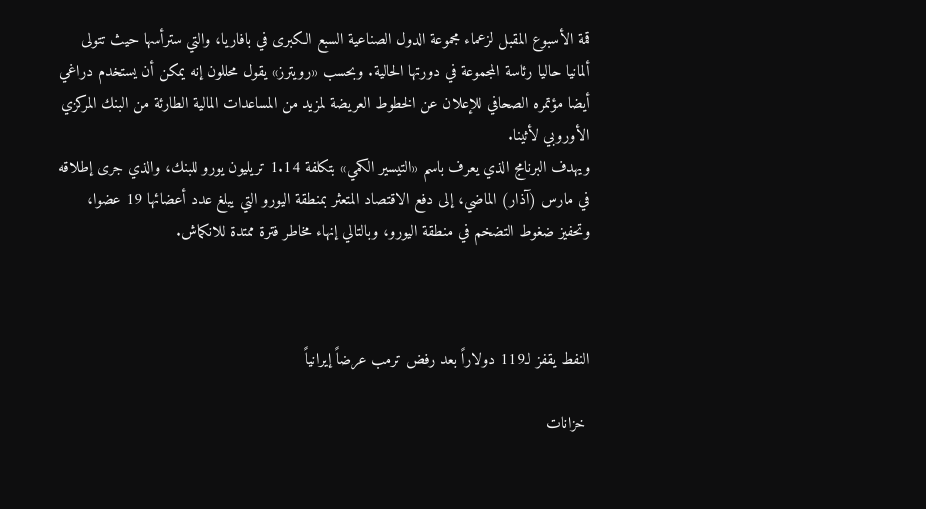قمة الأسبوع المقبل لزعماء مجموعة الدول الصناعية السبع الكبرى في بافاريا، والتي سترأسها حيث تتولى ألمانيا حاليا رئاسة المجموعة في دورتها الحالية. وبحسب «رويترز» يقول محللون إنه يمكن أن يستخدم دراغي أيضا مؤتمره الصحافي للإعلان عن الخطوط العريضة لمزيد من المساعدات المالية الطارئة من البنك المركزي الأوروبي لأثينا.
ويهدف البرنامج الذي يعرف باسم «التيسير الكمي» بتكلفة 1.14 تريليون يورو للبنك، والذي جرى إطلاقه في مارس (آذار) الماضي، إلى دفع الاقتصاد المتعثر بمنطقة اليورو التي يبلغ عدد أعضائها 19 عضوا، وتحفيز ضغوط التضخم في منطقة اليورو، وبالتالي إنهاء مخاطر فترة ممتدة للانكماش.



النفط يقفز لـ119 دولاراً بعد رفض ترمب عرضاً إيرانياً

 خزانات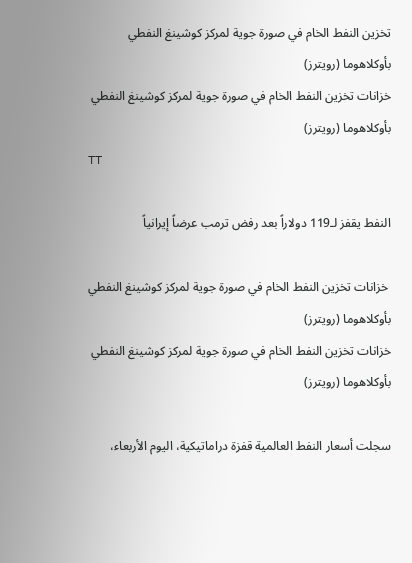تخزين النفط الخام في صورة جوية لمركز كوشينغ النفطي بأوكلاهوما (رويترز)
خزانات تخزين النفط الخام في صورة جوية لمركز كوشينغ النفطي بأوكلاهوما (رويترز)
TT

النفط يقفز لـ119 دولاراً بعد رفض ترمب عرضاً إيرانياً

 خزانات تخزين النفط الخام في صورة جوية لمركز كوشينغ النفطي بأوكلاهوما (رويترز)
خزانات تخزين النفط الخام في صورة جوية لمركز كوشينغ النفطي بأوكلاهوما (رويترز)

سجلت أسعار النفط العالمية قفزة دراماتيكية، اليوم الأربعاء،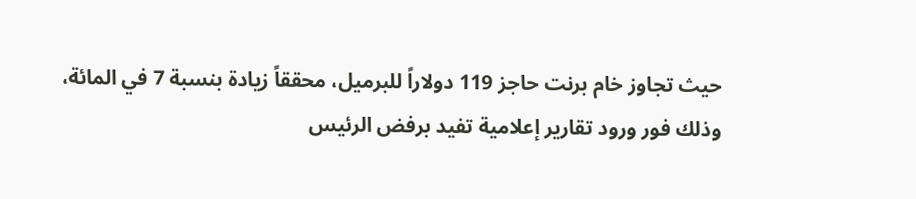حيث تجاوز خام برنت حاجز 119 دولاراً للبرميل، محققاً زيادة بنسبة 7 في المائة، وذلك فور ورود تقارير إعلامية تفيد برفض الرئيس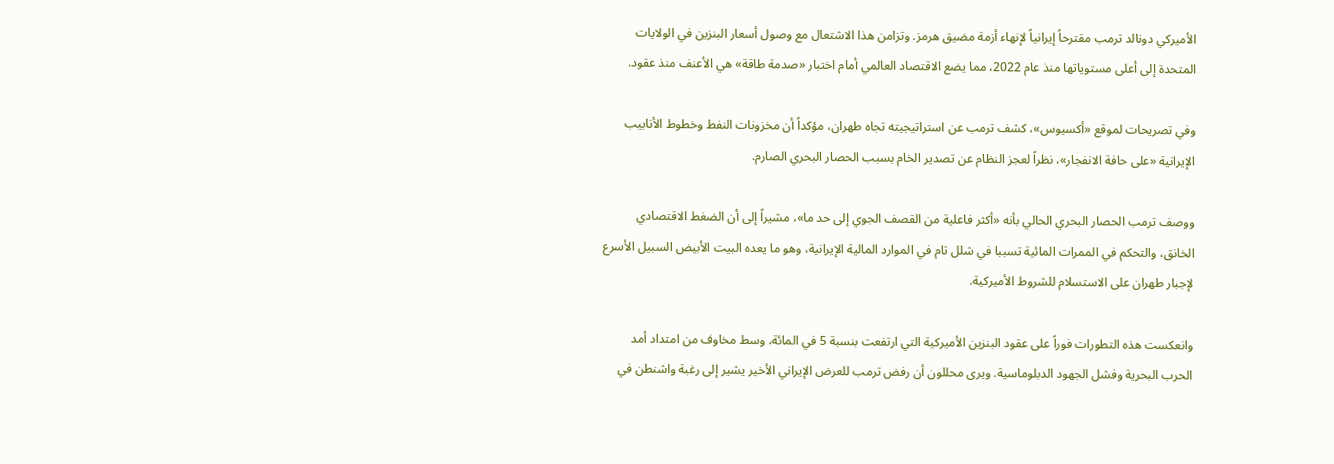الأميركي دونالد ترمب مقترحاً إيرانياً لإنهاء أزمة مضيق هرمز. وتزامن هذا الاشتعال مع وصول أسعار البنزين في الولايات المتحدة إلى أعلى مستوياتها منذ عام 2022، مما يضع الاقتصاد العالمي أمام اختبار «صدمة طاقة» هي الأعنف منذ عقود.

وفي تصريحات لموقع «أكسيوس»، كشف ترمب عن استراتيجيته تجاه طهران، مؤكداً أن مخزونات النفط وخطوط الأنابيب الإيرانية «على حافة الانفجار»، نظراً لعجز النظام عن تصدير الخام بسبب الحصار البحري الصارم.

ووصف ترمب الحصار البحري الحالي بأنه «أكثر فاعلية من القصف الجوي إلى حد ما»، مشيراً إلى أن الضغط الاقتصادي الخانق، والتحكم في الممرات المائية تسببا في شلل تام في الموارد المالية الإيرانية، وهو ما يعده البيت الأبيض السبيل الأسرع لإجبار طهران على الاستسلام للشروط الأميركية.

وانعكست هذه التطورات فوراً على عقود البنزين الأميركية التي ارتفعت بنسبة 5 في المائة، وسط مخاوف من امتداد أمد الحرب البحرية وفشل الجهود الدبلوماسية. ويرى محللون أن رفض ترمب للعرض الإيراني الأخير يشير إلى رغبة واشنطن في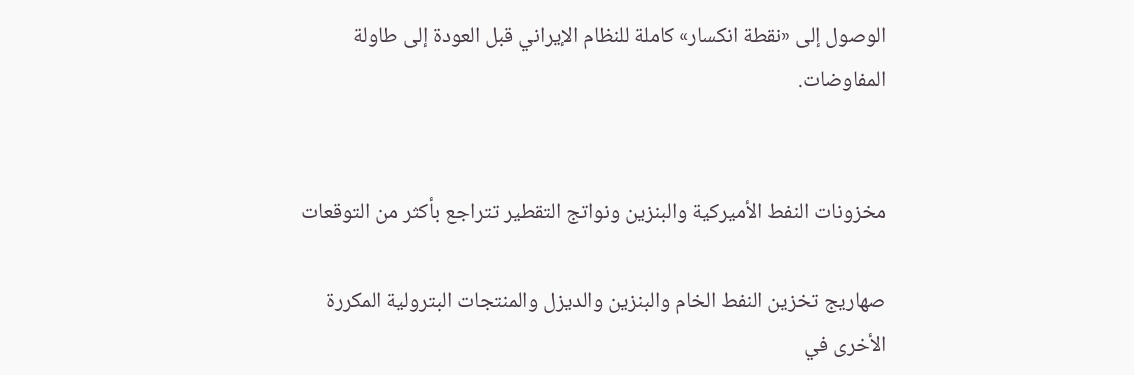الوصول إلى «نقطة انكسار» كاملة للنظام الإيراني قبل العودة إلى طاولة المفاوضات.


مخزونات النفط الأميركية والبنزين ونواتج التقطير تتراجع بأكثر من التوقعات

صهاريج تخزين النفط الخام والبنزين والديزل والمنتجات البترولية المكررة الأخرى في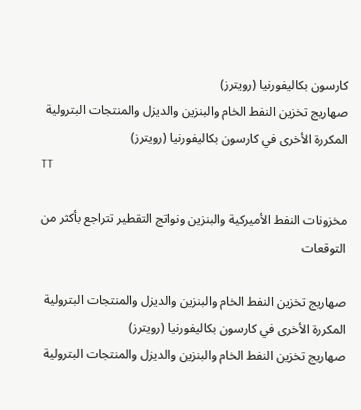كارسون بكاليفورنيا (رويترز)
صهاريج تخزين النفط الخام والبنزين والديزل والمنتجات البترولية المكررة الأخرى في كارسون بكاليفورنيا (رويترز)
TT

مخزونات النفط الأميركية والبنزين ونواتج التقطير تتراجع بأكثر من التوقعات

صهاريج تخزين النفط الخام والبنزين والديزل والمنتجات البترولية المكررة الأخرى في كارسون بكاليفورنيا (رويترز)
صهاريج تخزين النفط الخام والبنزين والديزل والمنتجات البترولية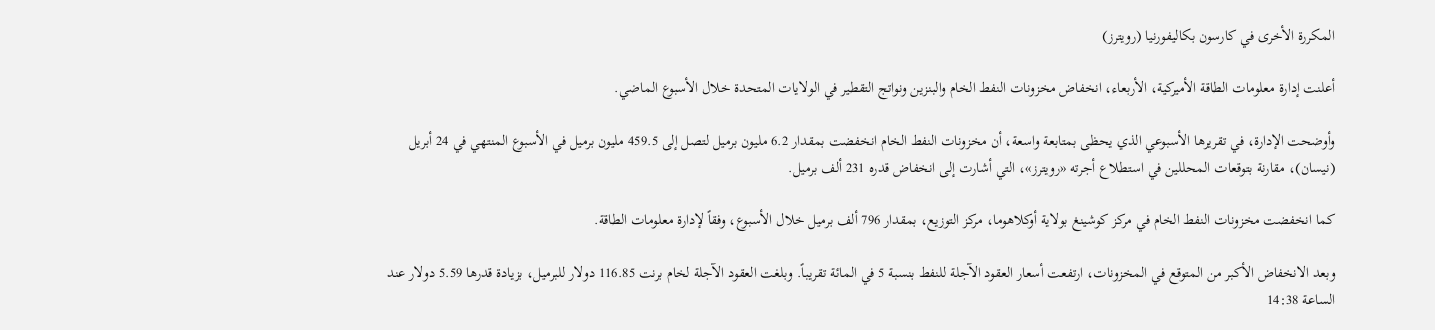المكررة الأخرى في كارسون بكاليفورنيا (رويترز)

أعلنت إدارة معلومات الطاقة الأميركية، الأربعاء، انخفاض مخزونات النفط الخام والبنزين ونواتج التقطير في الولايات المتحدة خلال الأسبوع الماضي.

وأوضحت الإدارة، في تقريرها الأسبوعي الذي يحظى بمتابعة واسعة، أن مخزونات النفط الخام انخفضت بمقدار 6.2 مليون برميل لتصل إلى 459.5 مليون برميل في الأسبوع المنتهي في 24 أبريل (نيسان)، مقارنة بتوقعات المحللين في استطلاع أجرته «رويترز»، التي أشارت إلى انخفاض قدره 231 ألف برميل.

كما انخفضت مخزونات النفط الخام في مركز كوشينغ بولاية أوكلاهوما، مركز التوزيع، بمقدار 796 ألف برميل خلال الأسبوع، وفقاً لإدارة معلومات الطاقة.

وبعد الانخفاض الأكبر من المتوقع في المخزونات، ارتفعت أسعار العقود الآجلة للنفط بنسبة 5 في المائة تقريباً. وبلغت العقود الآجلة لخام برنت 116.85 دولار للبرميل، بزيادة قدرها 5.59 دولار عند الساعة 14:38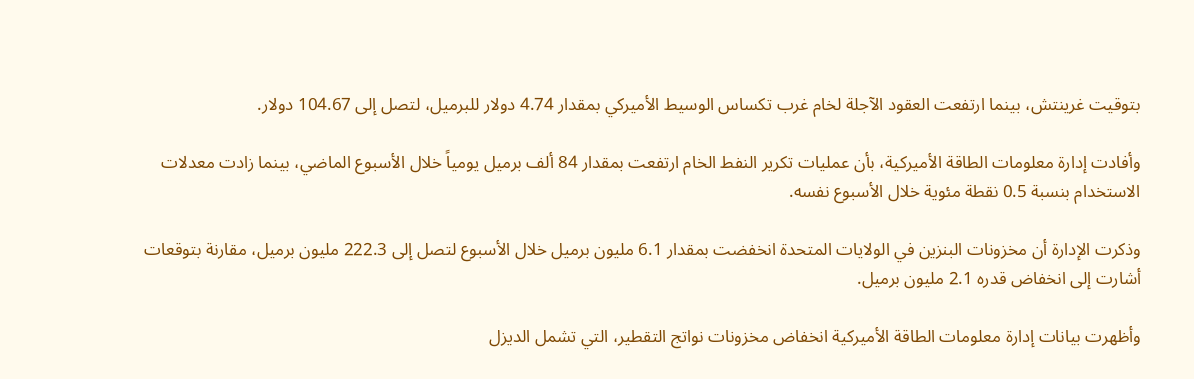بتوقيت غرينتش، بينما ارتفعت العقود الآجلة لخام غرب تكساس الوسيط الأميركي بمقدار 4.74 دولار للبرميل، لتصل إلى 104.67 دولار.

وأفادت إدارة معلومات الطاقة الأميركية، بأن عمليات تكرير النفط الخام ارتفعت بمقدار 84 ألف برميل يومياً خلال الأسبوع الماضي، بينما زادت معدلات الاستخدام بنسبة 0.5 نقطة مئوية خلال الأسبوع نفسه.

وذكرت الإدارة أن مخزونات البنزين في الولايات المتحدة انخفضت بمقدار 6.1 مليون برميل خلال الأسبوع لتصل إلى 222.3 مليون برميل، مقارنة بتوقعات أشارت إلى انخفاض قدره 2.1 مليون برميل.

وأظهرت بيانات إدارة معلومات الطاقة الأميركية انخفاض مخزونات نواتج التقطير، التي تشمل الديزل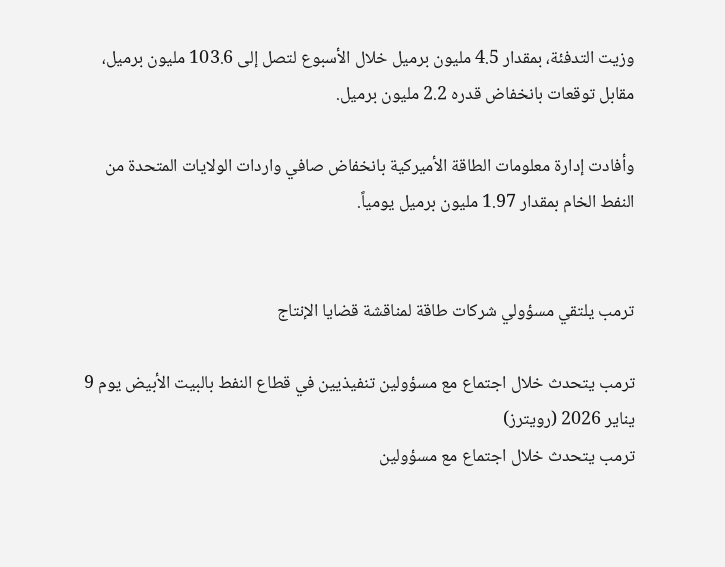وزيت التدفئة، بمقدار 4.5 مليون برميل خلال الأسبوع لتصل إلى 103.6 مليون برميل، مقابل توقعات بانخفاض قدره 2.2 مليون برميل.

وأفادت إدارة معلومات الطاقة الأميركية بانخفاض صافي واردات الولايات المتحدة من النفط الخام بمقدار 1.97 مليون برميل يومياً.


ترمب يلتقي مسؤولي شركات طاقة لمناقشة قضايا الإنتاج

ترمب يتحدث خلال اجتماع مع مسؤولين تنفيذيين في قطاع النفط بالبيت الأبيض يوم 9 يناير 2026 (رويترز)
ترمب يتحدث خلال اجتماع مع مسؤولين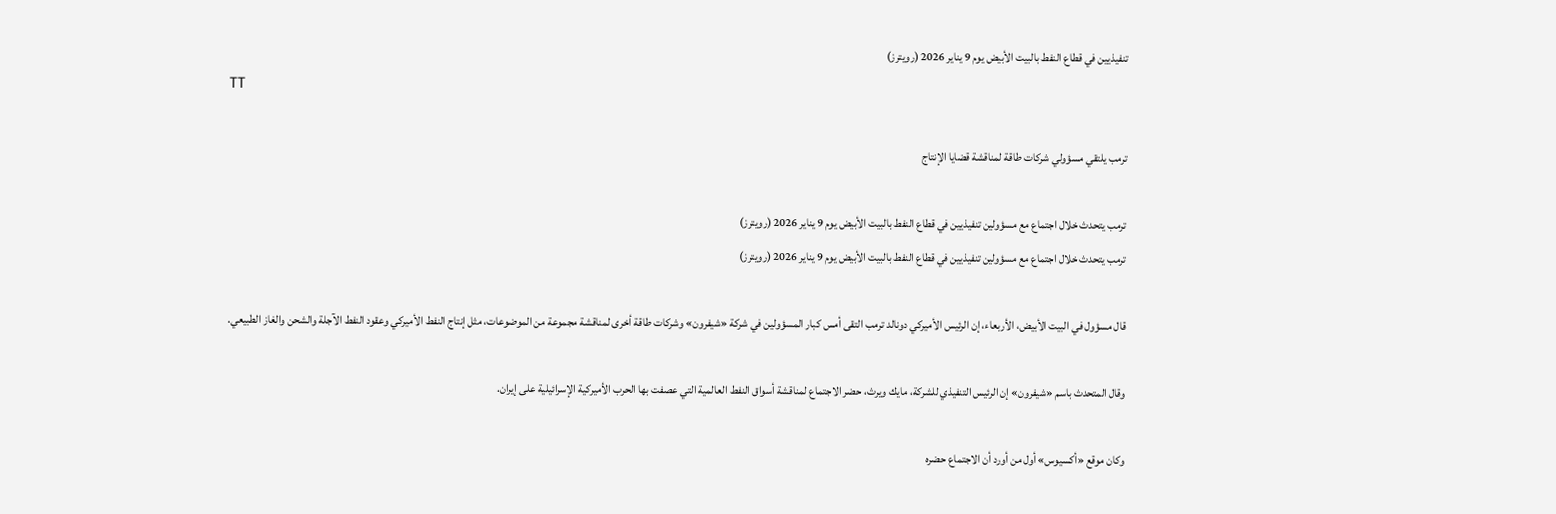تنفيذيين في قطاع النفط بالبيت الأبيض يوم 9 يناير 2026 (رويترز)
TT

ترمب يلتقي مسؤولي شركات طاقة لمناقشة قضايا الإنتاج

ترمب يتحدث خلال اجتماع مع مسؤولين تنفيذيين في قطاع النفط بالبيت الأبيض يوم 9 يناير 2026 (رويترز)
ترمب يتحدث خلال اجتماع مع مسؤولين تنفيذيين في قطاع النفط بالبيت الأبيض يوم 9 يناير 2026 (رويترز)

قال مسؤول في البيت الأبيض، الأربعاء، إن الرئيس الأميركي دونالد ترمب التقى أمس كبار المسؤولين في شركة «شيفرون» وشركات طاقة أخرى لمناقشة مجموعة من الموضوعات، مثل إنتاج النفط الأميركي وعقود النفط الآجلة والشحن والغاز الطبيعي.

وقال المتحدث باسم «شيفرون» إن الرئيس التنفيذي للشركة، مايك ويرث، حضر الاجتماع لمناقشة أسواق النفط العالمية التي عصفت بها الحرب الأميركية الإسرائيلية على إيران.

وكان موقع «أكسيوس» أول من أورد أن الاجتماع حضره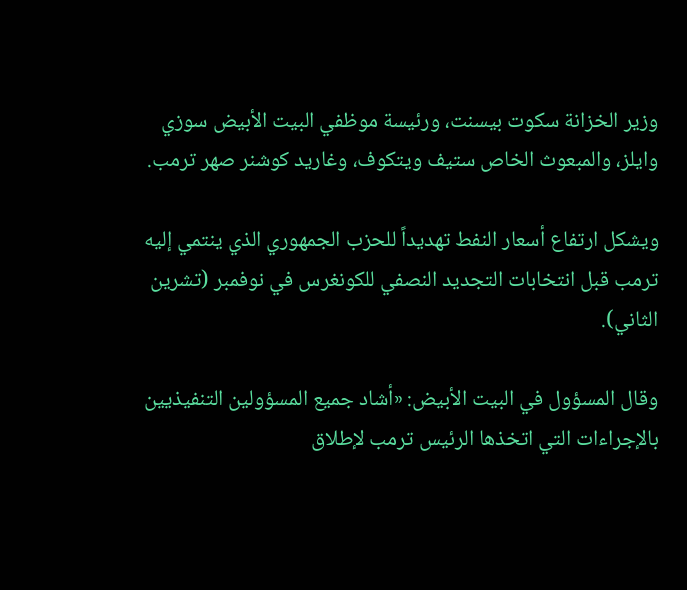وزير الخزانة سكوت بيسنت، ورئيسة موظفي البيت الأبيض سوزي وايلز، والمبعوث الخاص ستيف ويتكوف، وغاريد كوشنر صهر ترمب.

ويشكل ارتفاع أسعار النفط تهديداً للحزب الجمهوري الذي ينتمي إليه ترمب قبل انتخابات التجديد النصفي للكونغرس في نوفمبر (تشرين الثاني).

وقال المسؤول في البيت الأبيض: «أشاد جميع المسؤولين التنفيذيين بالإجراءات التي اتخذها الرئيس ترمب لإطلاق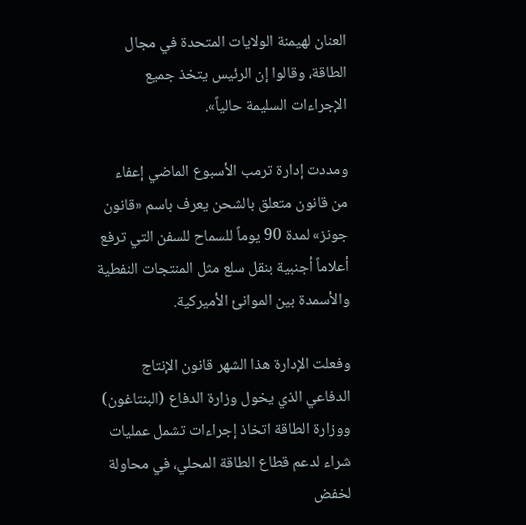العنان لهيمنة الولايات المتحدة في مجال الطاقة، وقالوا إن الرئيس يتخذ جميع الإجراءات السليمة حالياً».

ومددت إدارة ترمب الأسبوع الماضي إعفاء من قانون متعلق بالشحن يعرف باسم «قانون جونز» لمدة 90 يوماً للسماح للسفن التي ترفع أعلاماً أجنبية بنقل سلع مثل المنتجات النفطية والأسمدة بين الموانئ الأميركية.

وفعلت الإدارة هذا الشهر قانون الإنتاج الدفاعي الذي يخول وزارة الدفاع (البنتاغون) ووزارة الطاقة اتخاذ إجراءات تشمل عمليات شراء لدعم قطاع الطاقة المحلي، في محاولة لخفض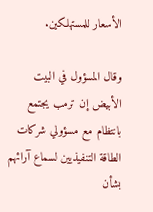الأسعار للمستهلكين.

وقال المسؤول في البيت الأبيض إن ترمب يجتمع بانتظام مع مسؤولي شركات الطاقة التنفيذيين لسماع آرائهم بشأن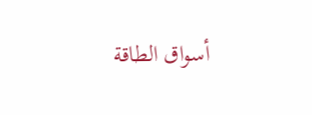أسواق الطاقة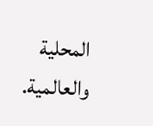المحلية والعالمية.